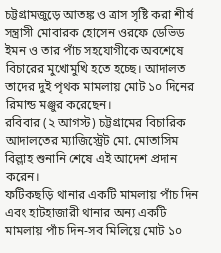চট্টগ্রামজুড়ে আতঙ্ক ও ত্রাস সৃষ্টি করা শীর্ষ সন্ত্রাসী মোবারক হোসেন ওরফে ডেভিড ইমন ও তার পাঁচ সহযোগীকে অবশেষে বিচারের মুখোমুখি হতে হচ্ছে। আদালত তাদের দুই পৃথক মামলায় মোট ১০ দিনের রিমান্ড মঞ্জুর করেছেন।
রবিবার (২ আগস্ট) চট্টগ্রামের বিচারিক আদালতের ম্যাজিস্ট্রেট মো. মোতাসিম বিল্লাহ শুনানি শেষে এই আদেশ প্রদান করেন।
ফটিকছড়ি থানার একটি মামলায় পাঁচ দিন এবং হাটহাজারী থানার অন্য একটি মামলায় পাঁচ দিন-সব মিলিয়ে মোট ১০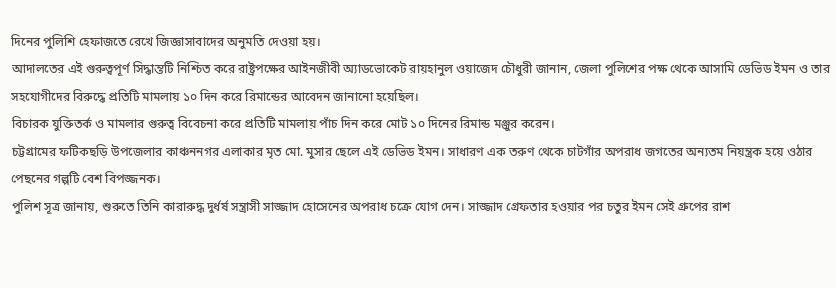দিনের পুলিশি হেফাজতে রেখে জিজ্ঞাসাবাদের অনুমতি দেওয়া হয়।
আদালতের এই গুরুত্বপূর্ণ সিদ্ধান্তটি নিশ্চিত করে রাষ্ট্রপক্ষের আইনজীবী অ্যাডভোকেট রায়হানুল ওয়াজেদ চৌধুরী জানান, জেলা পুলিশের পক্ষ থেকে আসামি ডেভিড ইমন ও তার সহযোগীদের বিরুদ্ধে প্রতিটি মামলায় ১০ দিন করে রিমান্ডের আবেদন জানানো হয়েছিল।
বিচারক যুক্তিতর্ক ও মামলার গুরুত্ব বিবেচনা করে প্রতিটি মামলায় পাঁচ দিন করে মোট ১০ দিনের রিমান্ড মঞ্জুর করেন।
চট্টগ্রামের ফটিকছড়ি উপজেলার কাঞ্চননগর এলাকার মৃত মো. মুসার ছেলে এই ডেভিড ইমন। সাধারণ এক তরুণ থেকে চাটগাঁর অপরাধ জগতের অন্যতম নিয়ন্ত্রক হয়ে ওঠার পেছনের গল্পটি বেশ বিপজ্জনক।
পুলিশ সূত্র জানায়, শুরুতে তিনি কারারুদ্ধ দুর্ধর্ষ সন্ত্রাসী সাজ্জাদ হোসেনের অপরাধ চক্রে যোগ দেন। সাজ্জাদ গ্রেফতার হওয়ার পর চতুর ইমন সেই গ্রুপের রাশ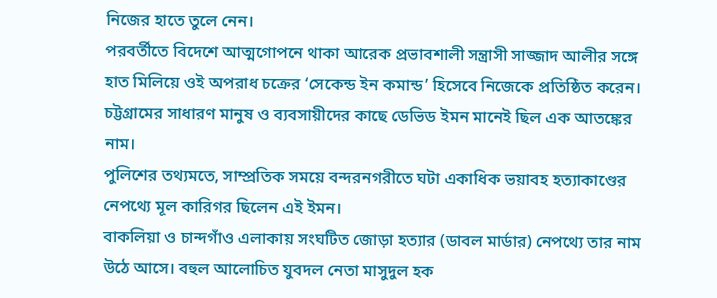নিজের হাতে তুলে নেন।
পরবর্তীতে বিদেশে আত্মগোপনে থাকা আরেক প্রভাবশালী সন্ত্রাসী সাজ্জাদ আলীর সঙ্গে হাত মিলিয়ে ওই অপরাধ চক্রের ‘সেকেন্ড ইন কমান্ড’ হিসেবে নিজেকে প্রতিষ্ঠিত করেন।
চট্টগ্রামের সাধারণ মানুষ ও ব্যবসায়ীদের কাছে ডেভিড ইমন মানেই ছিল এক আতঙ্কের নাম।
পুলিশের তথ্যমতে, সাম্প্রতিক সময়ে বন্দরনগরীতে ঘটা একাধিক ভয়াবহ হত্যাকাণ্ডের নেপথ্যে মূল কারিগর ছিলেন এই ইমন।
বাকলিয়া ও চান্দগাঁও এলাকায় সংঘটিত জোড়া হত্যার (ডাবল মার্ডার) নেপথ্যে তার নাম উঠে আসে। বহুল আলোচিত যুবদল নেতা মাসুদুল হক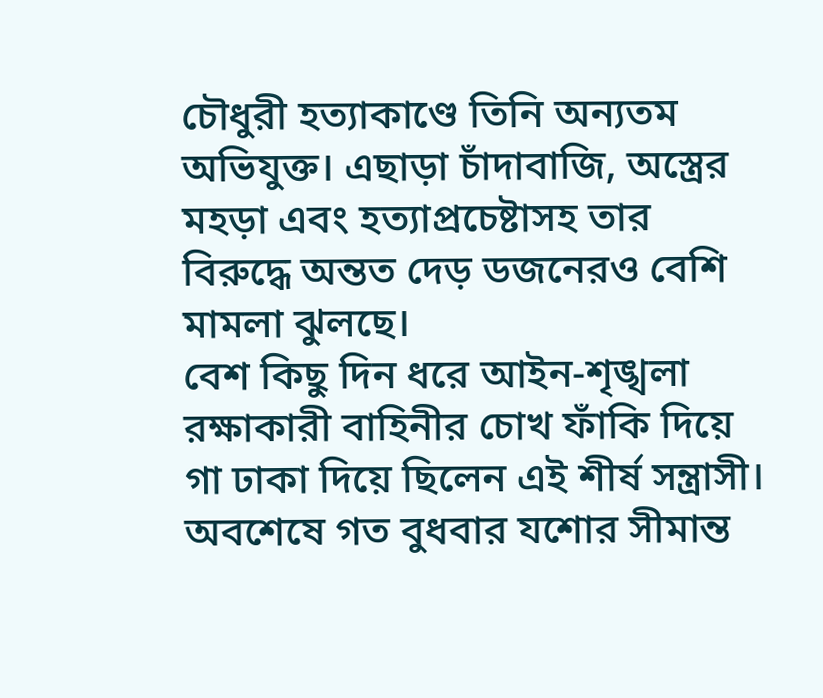চৌধুরী হত্যাকাণ্ডে তিনি অন্যতম অভিযুক্ত। এছাড়া চাঁদাবাজি, অস্ত্রের মহড়া এবং হত্যাপ্রচেষ্টাসহ তার বিরুদ্ধে অন্তত দেড় ডজনেরও বেশি মামলা ঝুলছে।
বেশ কিছু দিন ধরে আইন-শৃঙ্খলা রক্ষাকারী বাহিনীর চোখ ফাঁকি দিয়ে গা ঢাকা দিয়ে ছিলেন এই শীর্ষ সন্ত্রাসী। অবশেষে গত বুধবার যশোর সীমান্ত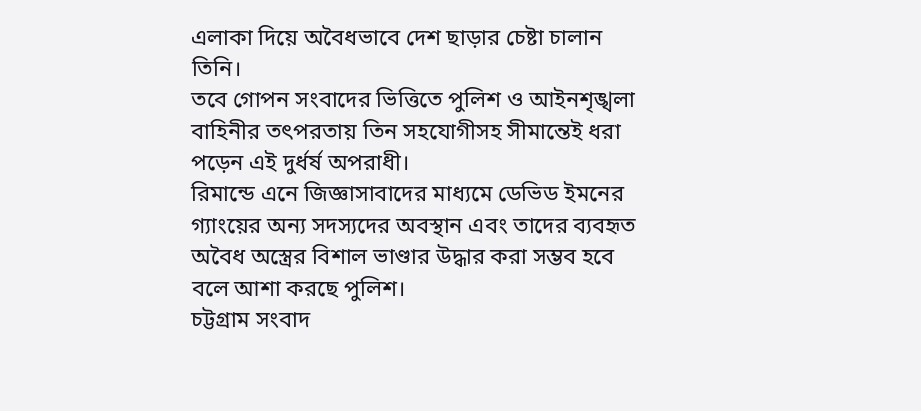এলাকা দিয়ে অবৈধভাবে দেশ ছাড়ার চেষ্টা চালান তিনি।
তবে গোপন সংবাদের ভিত্তিতে পুলিশ ও আইনশৃঙ্খলা বাহিনীর তৎপরতায় তিন সহযোগীসহ সীমান্তেই ধরা পড়েন এই দুর্ধর্ষ অপরাধী।
রিমান্ডে এনে জিজ্ঞাসাবাদের মাধ্যমে ডেভিড ইমনের গ্যাংয়ের অন্য সদস্যদের অবস্থান এবং তাদের ব্যবহৃত অবৈধ অস্ত্রের বিশাল ভাণ্ডার উদ্ধার করা সম্ভব হবে বলে আশা করছে পুলিশ।
চট্টগ্রাম সংবাদ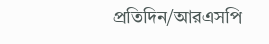প্রতিদিন/আরএসপি